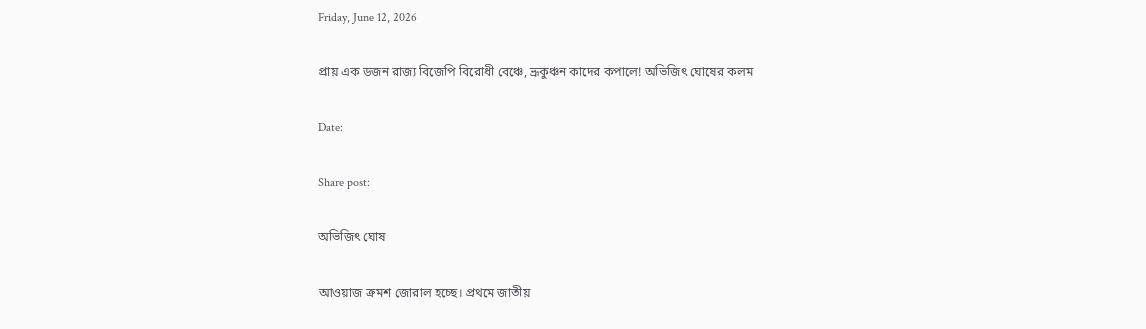Friday, June 12, 2026

প্রায় এক ডজন রাজ্য বিজেপি বিরোধী বেঞ্চে, ভ্রূকুঞ্চন কাদের কপালে! অভিজিৎ ঘোষের কলম

Date:

Share post:

অভিজিৎ ঘোষ

আওয়াজ ক্রমশ জোরাল হচ্ছে। প্রথমে জাতীয়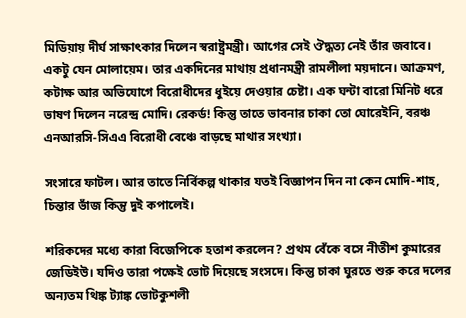মিডিয়ায় দীর্ঘ সাক্ষাৎকার দিলেন স্বরাষ্ট্রমন্ত্রী। আগের সেই ঔদ্ধত্য নেই তাঁর জবাবে। একটু যেন মোলায়েম। তার একদিনের মাথায় প্রধানমন্ত্রী রামলীলা ময়দানে। আক্রমণ, কটাক্ষ আর অভিযোগে বিরোধীদের ধুইয়ে দেওয়ার চেষ্টা। এক ঘন্টা বারো মিনিট ধরে ভাষণ দিলেন নরেন্দ্র মোদি। রেকর্ড! কিন্তু তাতে ভাবনার চাকা তো ঘোরেইনি, বরঞ্চ এনআরসি-সিএএ বিরোধী বেঞ্চে বাড়ছে মাথার সংখ্যা।

সংসারে ফাটল। আর তাতে নির্বিকল্প থাকার যতই বিজ্ঞাপন দিন না কেন মোদি-শাহ, চিন্তার ভাঁজ কিন্তু দুই কপালেই।

শরিকদের মধ্যে কারা বিজেপিকে হতাশ করলেন? প্রথম বেঁকে বসে নীতীশ কুমারের জেডিইউ। যদিও তারা পক্ষেই ভোট দিয়েছে সংসদে। কিন্তু চাকা ঘুরতে শুরু করে দলের অন্যতম থিঙ্ক ট্যাঙ্ক ভোটকুশলী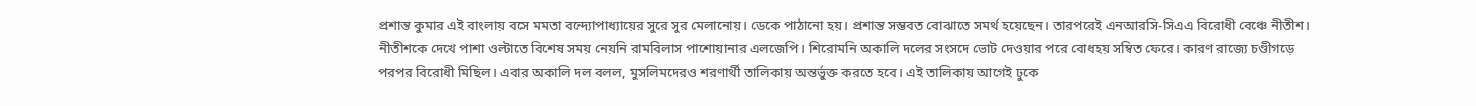প্রশান্ত কুমার এই বাংলায় বসে মমতা বন্দ্যোপাধ্যায়ের সুরে সুর মেলানোয়। ডেকে পাঠানো হয়। প্রশান্ত সম্ভবত বোঝাতে সমর্থ হয়েছেন। তারপরেই এনআরসি-সিএএ বিরোধী বেঞ্চে নীতীশ। নীতীশকে দেখে পাশা ওল্টাতে বিশেষ সময় নেয়নি রামবিলাস পাশোয়ানার এলজেপি। শিরোমনি অকালি দলের সংসদে ভোট দেওয়ার পরে বোধহয় সম্বিত ফেরে। কারণ রাজ্যে চণ্ডীগড়ে পরপর বিরোধী মিছিল। এবার অকালি দল বলল, মুসলিমদেরও শরণার্থী তালিকায় অন্তর্ভুক্ত করতে হবে। এই তালিকায় আগেই ঢুকে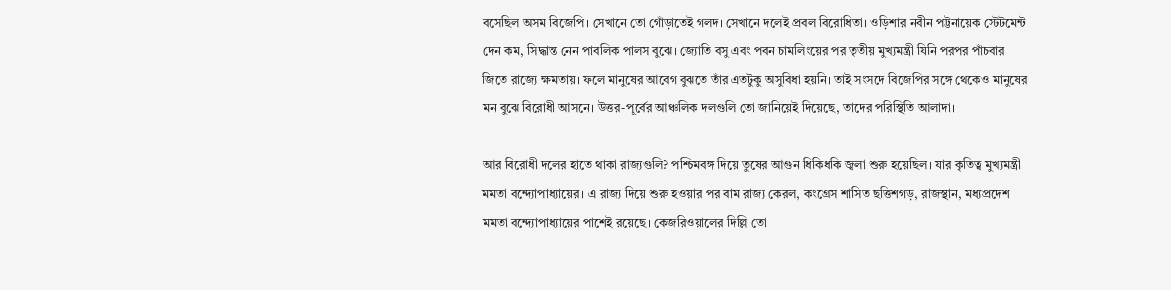বসেছিল অসম বিজেপি। সেখানে তো গোঁড়াতেই গলদ। সেখানে দলেই প্রবল বিরোধিতা। ওড়িশার নবীন পট্টনায়েক স্টেটমেন্ট দেন কম, সিদ্ধান্ত নেন পাবলিক পালস বুঝে। জ্যোতি বসু এবং পবন চামলিংয়ের পর তৃতীয় মুখ্যমন্ত্রী যিনি পরপর পাঁচবার জিতে রাজ্যে ক্ষমতায়। ফলে মানুষের আবেগ বুঝতে তাঁর এতটুকু অসুবিধা হয়নি। তাই সংসদে বিজেপির সঙ্গে থেকেও মানুষের মন বুঝে বিরোধী আসনে। উত্তর-পূর্বের আঞ্চলিক দলগুলি তো জানিয়েই দিয়েছে, তাদের পরিস্থিতি আলাদা।

আর বিরোধী দলের হাতে থাকা রাজ্যগুলি? পশ্চিমবঙ্গ দিয়ে তুষের আগুন ধিকিধকি জ্বলা শুরু হয়েছিল। যার কৃতিত্ব মুখ্যমন্ত্রী মমতা বন্দ্যোপাধ্যায়ের। এ রাজ্য দিয়ে শুরু হওয়ার পর বাম রাজ্য কেরল, কংগ্রেস শাসিত ছত্তিশগড়, রাজস্থান, মধ্যপ্রদেশ মমতা বন্দ্যোপাধ্যায়ের পাশেই রয়েছে। কেজরিওয়ালের দিল্লি তো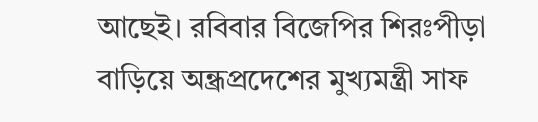আছেই। রবিবার বিজেপির শিরঃপীড়া বাড়িয়ে অন্ধ্রপ্রদেশের মুখ্যমন্ত্রী সাফ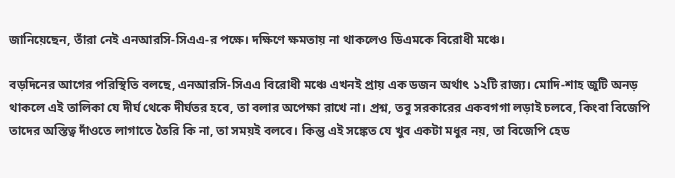জানিয়েছেন, তাঁরা নেই এনআরসি-সিএএ-র পক্ষে। দক্ষিণে ক্ষমতায় না থাকলেও ডিএমকে বিরোধী মঞ্চে।

বড়দিনের আগের পরিস্থিতি বলছে, এনআরসি-সিএএ বিরোধী মঞ্চে এখনই প্রায় এক ডজন অর্থাৎ ১২টি রাজ্য। মোদি-শাহ জুটি অনড় থাকলে এই তালিকা যে দীর্ঘ থেকে দীর্ঘতর হবে, তা বলার অপেক্ষা রাখে না। প্রশ্ন, তবু সরকারের একবগগা লড়াই চলবে, কিংবা বিজেপি তাদের অস্তিত্ব দাঁওতে লাগাতে তৈরি কি না, তা সময়ই বলবে। কিন্তু এই সঙ্কেত যে খুব একটা মধুর নয়, তা বিজেপি হেড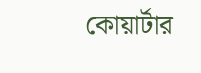কোয়ার্টার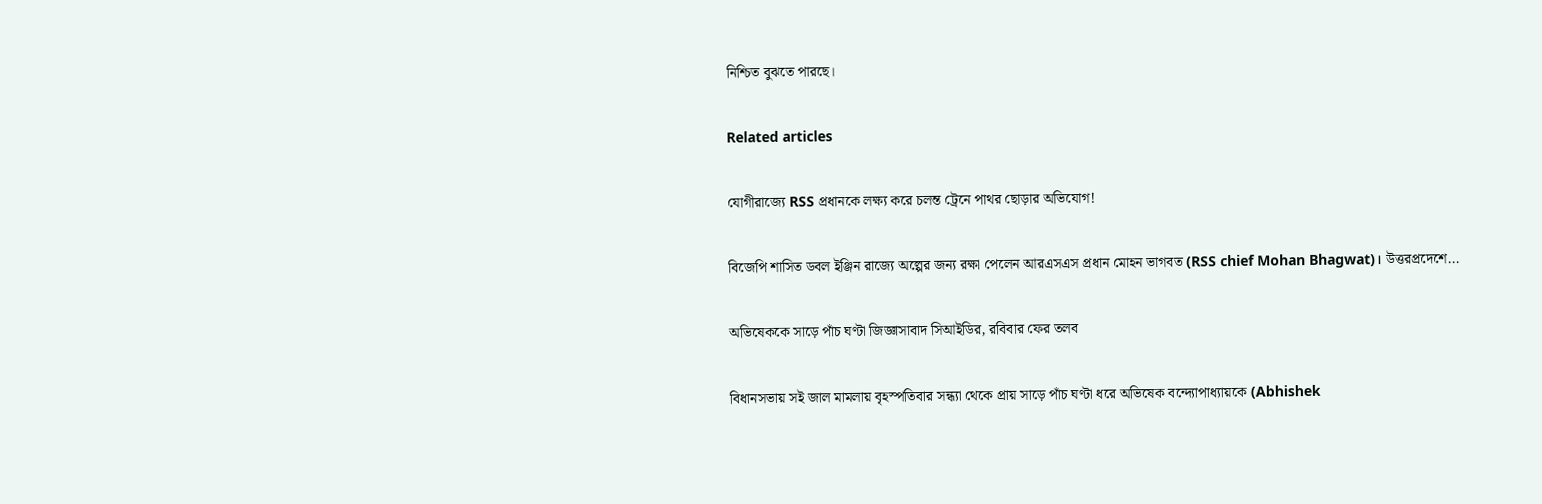নিশ্চিত বুঝতে পারছে।

Related articles

যোগীরাজ্যে RSS প্রধানকে লক্ষ্য করে চলন্ত ট্রেনে পাথর ছোড়ার অভিযোগ!

বিজেপি শাসিত ডবল ইঞ্জিন রাজ্যে অল্পের জন্য রক্ষা পেলেন আরএসএস প্রধান মোহন ভাগবত (RSS chief Mohan Bhagwat)। উত্তরপ্রদেশে...

অভিষেককে সাড়ে পাঁচ ঘণ্টা জিজ্ঞাসাবাদ সিআইডির, রবিবার ফের তলব

বিধানসভায় সই জাল মামলায় বৃহস্পতিবার সন্ধ্যা থেকে প্রায় সাড়ে পাঁচ ঘণ্টা ধরে অভিষেক বন্দ্যোপাধ্যায়কে (Abhishek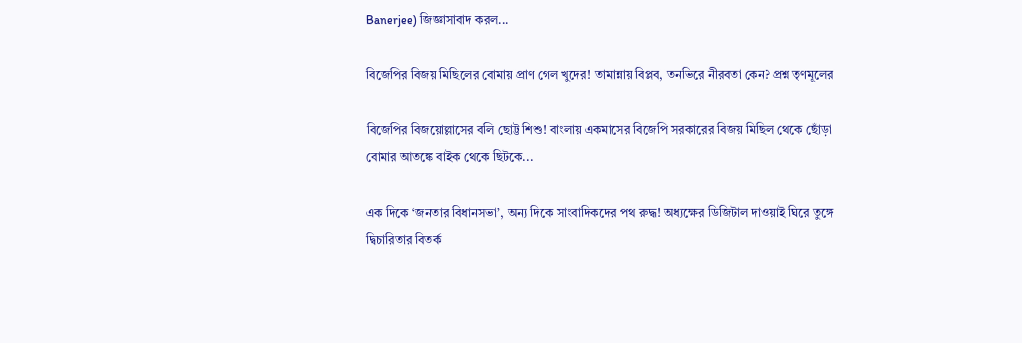Banerjee) জিজ্ঞাসাবাদ করল...

বিজেপির বিজয় মিছিলের বোমায় প্রাণ গেল খুদের! তামান্নায় বিপ্লব, তনভিরে নীরবতা কেন? প্রশ্ন তৃণমূলের

বিজেপির বিজয়োল্লাসের বলি ছোট্ট শিশু! বাংলায় একমাসের বিজেপি সরকারের বিজয় মিছিল থেকে ছোঁড়া বোমার আতঙ্কে বাইক থেকে ছিটকে...

এক দিকে ‘জনতার বিধানসভা’, অন্য দিকে সাংবাদিকদের পথ রুদ্ধ! অধ্যক্ষের ডিজিটাল দাওয়াই ঘিরে তুঙ্গে দ্বিচারিতার বিতর্ক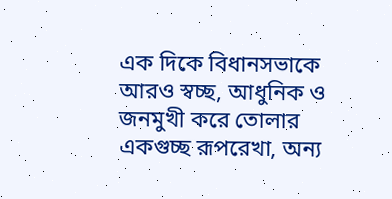এক দিকে বিধানসভাকে আরও স্বচ্ছ, আধুনিক ও জনমুখী করে তোলার একগুচ্ছ রূপরেখা, অন্য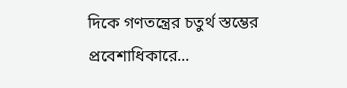দিকে গণতন্ত্রের চতুর্থ স্তম্ভের প্রবেশাধিকারে...